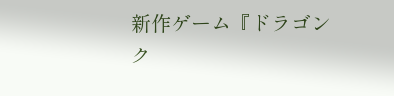新作ゲーム『ドラゴンク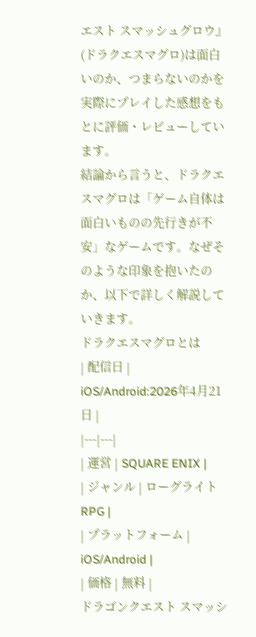エスト スマッシュグロウ』 (ドラクエスマグロ)は面白いのか、つまらないのかを実際にプレイした感想をもとに評価・レビューしています。
結論から言うと、ドラクエスマグロは「ゲーム自体は面白いものの先行きが不安」なゲームです。なぜそのような印象を抱いたのか、以下で詳しく解説していきます。
ドラクエスマグロとは
| 配信日 | iOS/Android:2026年4月21日 |
|---|---|
| 運営 | SQUARE ENIX |
| ジャンル | ローグライトRPG |
| プラットフォーム | iOS/Android |
| 価格 | 無料 |
ドラゴンクエスト スマッシ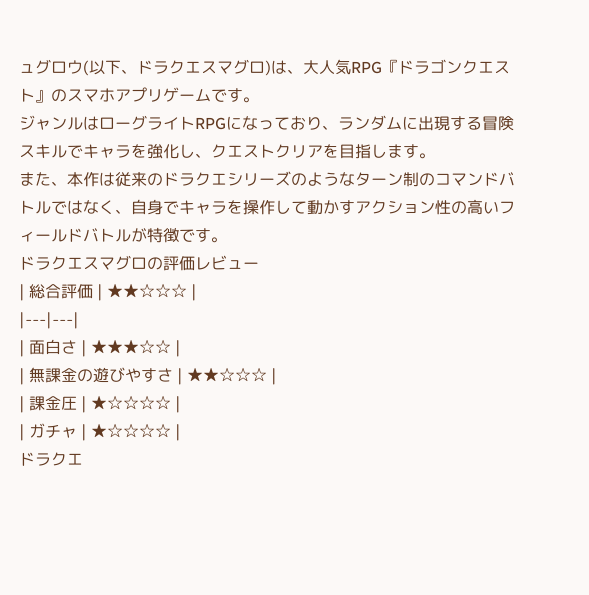ュグロウ(以下、ドラクエスマグロ)は、大人気RPG『ドラゴンクエスト』のスマホアプリゲームです。
ジャンルはローグライトRPGになっており、ランダムに出現する冒険スキルでキャラを強化し、クエストクリアを目指します。
また、本作は従来のドラクエシリーズのようなターン制のコマンドバトルではなく、自身でキャラを操作して動かすアクション性の高いフィールドバトルが特徴です。
ドラクエスマグロの評価レビュー
| 総合評価 | ★★☆☆☆ |
|---|---|
| 面白さ | ★★★☆☆ |
| 無課金の遊びやすさ | ★★☆☆☆ |
| 課金圧 | ★☆☆☆☆ |
| ガチャ | ★☆☆☆☆ |
ドラクエ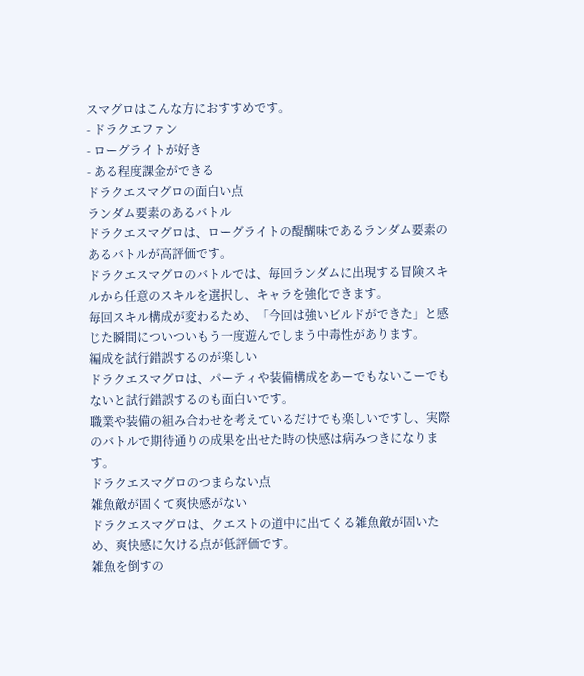スマグロはこんな方におすすめです。
- ドラクエファン
- ローグライトが好き
- ある程度課金ができる
ドラクエスマグロの面白い点
ランダム要素のあるバトル
ドラクエスマグロは、ローグライトの醍醐味であるランダム要素のあるバトルが高評価です。
ドラクエスマグロのバトルでは、毎回ランダムに出現する冒険スキルから任意のスキルを選択し、キャラを強化できます。
毎回スキル構成が変わるため、「今回は強いビルドができた」と感じた瞬間についついもう一度遊んでしまう中毒性があります。
編成を試行錯誤するのが楽しい
ドラクエスマグロは、パーティや装備構成をあーでもないこーでもないと試行錯誤するのも面白いです。
職業や装備の組み合わせを考えているだけでも楽しいですし、実際のバトルで期待通りの成果を出せた時の快感は病みつきになります。
ドラクエスマグロのつまらない点
雑魚敵が固くて爽快感がない
ドラクエスマグロは、クエストの道中に出てくる雑魚敵が固いため、爽快感に欠ける点が低評価です。
雑魚を倒すの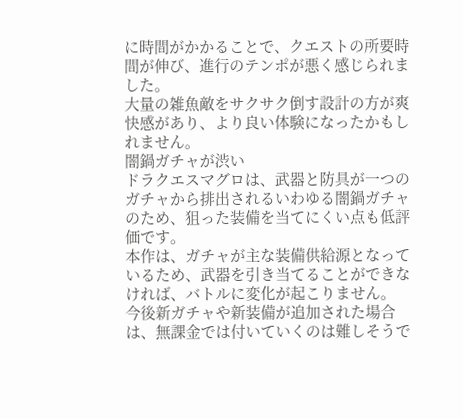に時間がかかることで、クエストの所要時間が伸び、進行のテンポが悪く感じられました。
大量の雑魚敵をサクサク倒す設計の方が爽快感があり、より良い体験になったかもしれません。
闇鍋ガチャが渋い
ドラクエスマグロは、武器と防具が一つのガチャから排出されるいわゆる闇鍋ガチャのため、狙った装備を当てにくい点も低評価です。
本作は、ガチャが主な装備供給源となっているため、武器を引き当てることができなければ、バトルに変化が起こりません。
今後新ガチャや新装備が追加された場合は、無課金では付いていくのは難しそうで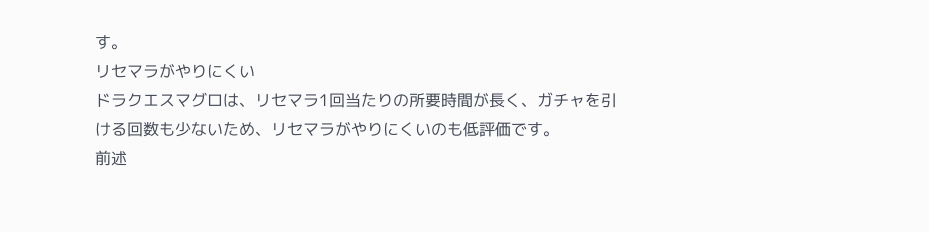す。
リセマラがやりにくい
ドラクエスマグロは、リセマラ1回当たりの所要時間が長く、ガチャを引ける回数も少ないため、リセマラがやりにくいのも低評価です。
前述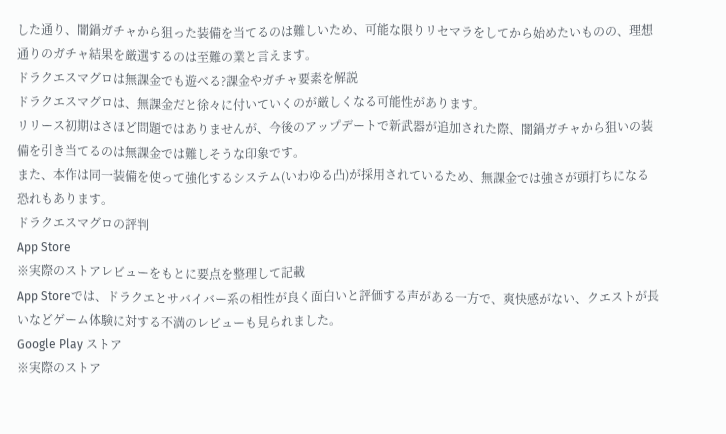した通り、闇鍋ガチャから狙った装備を当てるのは難しいため、可能な限りリセマラをしてから始めたいものの、理想通りのガチャ結果を厳選するのは至難の業と言えます。
ドラクエスマグロは無課金でも遊べる?課金やガチャ要素を解説
ドラクエスマグロは、無課金だと徐々に付いていくのが厳しくなる可能性があります。
リリース初期はさほど問題ではありませんが、今後のアップデートで新武器が追加された際、闇鍋ガチャから狙いの装備を引き当てるのは無課金では難しそうな印象です。
また、本作は同一装備を使って強化するシステム(いわゆる凸)が採用されているため、無課金では強さが頭打ちになる恐れもあります。
ドラクエスマグロの評判
App Store
※実際のストアレビューをもとに要点を整理して記載
App Storeでは、ドラクエとサバイバー系の相性が良く面白いと評価する声がある一方で、爽快感がない、クエストが長いなどゲーム体験に対する不満のレビューも見られました。
Google Play ストア
※実際のストア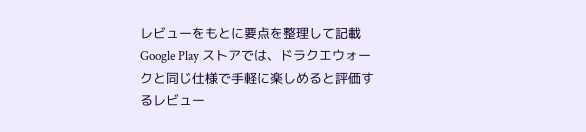レビューをもとに要点を整理して記載
Google Play ストアでは、ドラクエウォークと同じ仕様で手軽に楽しめると評価するレビュー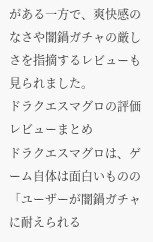がある一方で、爽快感のなさや闇鍋ガチャの厳しさを指摘するレビューも見られました。
ドラクエスマグロの評価レビューまとめ
ドラクエスマグロは、ゲーム自体は面白いものの「ユーザーが闇鍋ガチャに耐えられる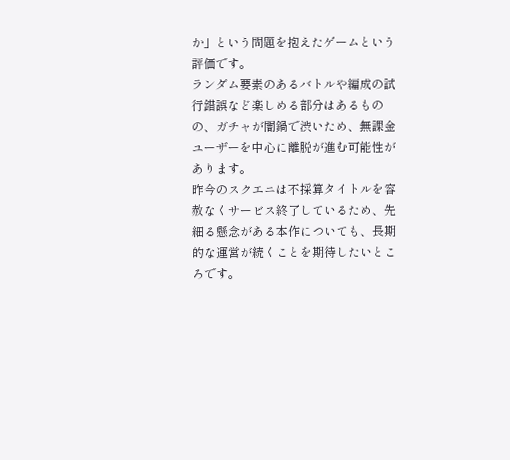か」という問題を抱えたゲームという評価です。
ランダム要素のあるバトルや編成の試行錯誤など楽しめる部分はあるものの、ガチャが闇鍋で渋いため、無課金ユーザーを中心に離脱が進む可能性があります。
昨今のスクエニは不採算タイトルを容赦なくサービス終了しているため、先細る懸念がある本作についても、長期的な運営が続くことを期待したいところです。